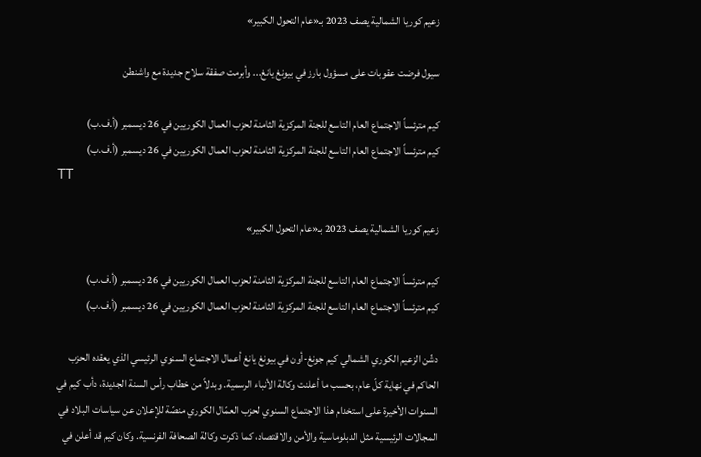زعيم كوريا الشمالية يصف 2023 بـ«عام التحول الكبير»

سيول فرضت عقوبات على مسؤول بارز في بيونغ يانغ... وأبرمت صفقة سلاح جديدة مع واشنطن

كيم مترئساً الاجتماع العام التاسع للجنة المركزية الثامنة لحزب العمال الكوريين في 26 ديسمبر (أ.ف.ب)
كيم مترئساً الاجتماع العام التاسع للجنة المركزية الثامنة لحزب العمال الكوريين في 26 ديسمبر (أ.ف.ب)
TT

زعيم كوريا الشمالية يصف 2023 بـ«عام التحول الكبير»

كيم مترئساً الاجتماع العام التاسع للجنة المركزية الثامنة لحزب العمال الكوريين في 26 ديسمبر (أ.ف.ب)
كيم مترئساً الاجتماع العام التاسع للجنة المركزية الثامنة لحزب العمال الكوريين في 26 ديسمبر (أ.ف.ب)

دشّن الزعيم الكوري الشمالي كيم جونغ-أون في بيونغ يانغ أعمال الاجتماع السنوي الرئيسي الذي يعقده الحزب الحاكم في نهاية كلّ عام، بحسب ما أعلنت وكالة الأنباء الرسمية. وبدلاً من خطاب رأس السنة الجديدة، دأب كيم في السنوات الأخيرة على استخدام هذا الاجتماع السنوي لحزب العمّال الكوري منصّة للإعلان عن سياسات البلاد في المجالات الرئيسية مثل الدبلوماسية والأمن والاقتصاد، كما ذكرت وكالة الصحافة الفرنسية. وكان كيم قد أعلن في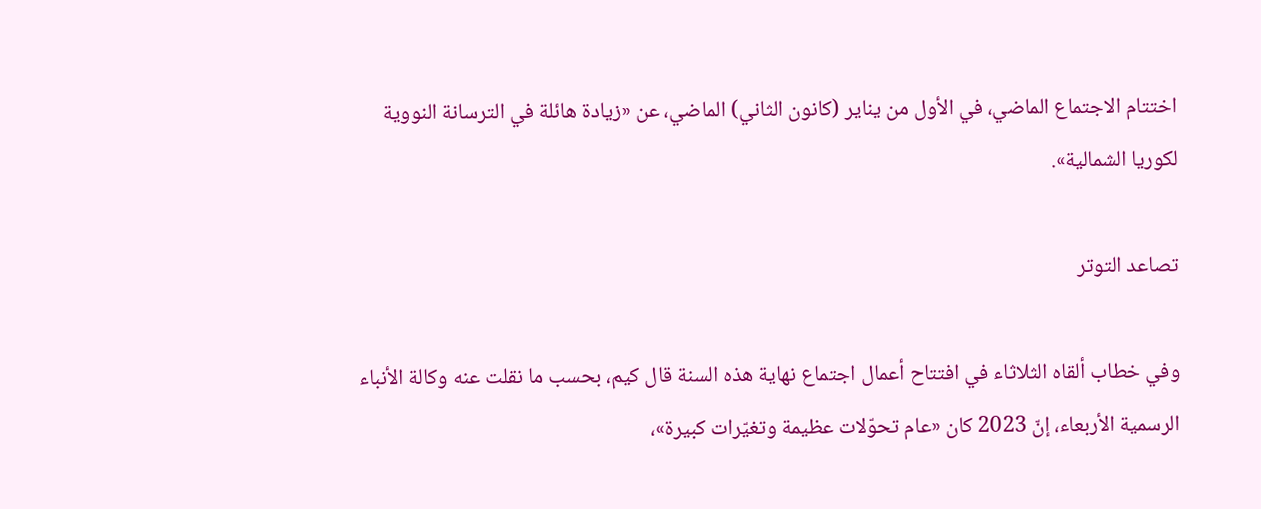اختتام الاجتماع الماضي، في الأول من يناير (كانون الثاني) الماضي، عن «زيادة هائلة في الترسانة النووية لكوريا الشمالية».

تصاعد التوتر

وفي خطاب ألقاه الثلاثاء في افتتاح أعمال اجتماع نهاية هذه السنة قال كيم، بحسب ما نقلت عنه وكالة الأنباء الرسمية الأربعاء، إنّ 2023 كان «عام تحوّلات عظيمة وتغيّرات كبيرة»،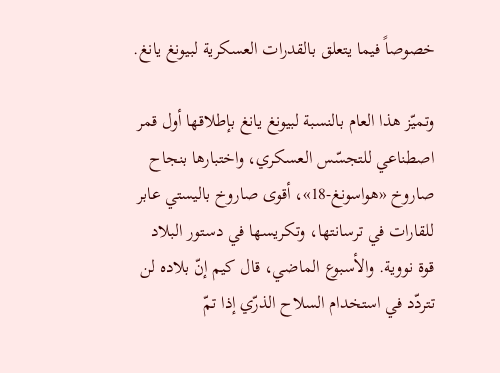خصوصاً فيما يتعلق بالقدرات العسكرية لبيونغ يانغ.

وتميّز هذا العام بالنسبة لبيونغ يانغ بإطلاقها أول قمر اصطناعي للتجسّس العسكري، واختبارها بنجاح صاروخ «هواسونغ-18»، أقوى صاروخ باليستي عابر للقارات في ترسانتها، وتكريسها في دستور البلاد قوة نووية. والأسبوع الماضي، قال كيم إنّ بلاده لن تتردّد في استخدام السلاح الذرّي إذا تمّ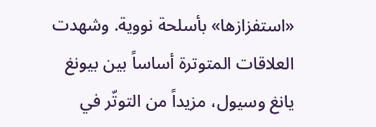«استفزازها» بأسلحة نووية. وشهدت العلاقات المتوترة أساساً بين بيونغ يانغ وسيول، مزيداً من التوتّر في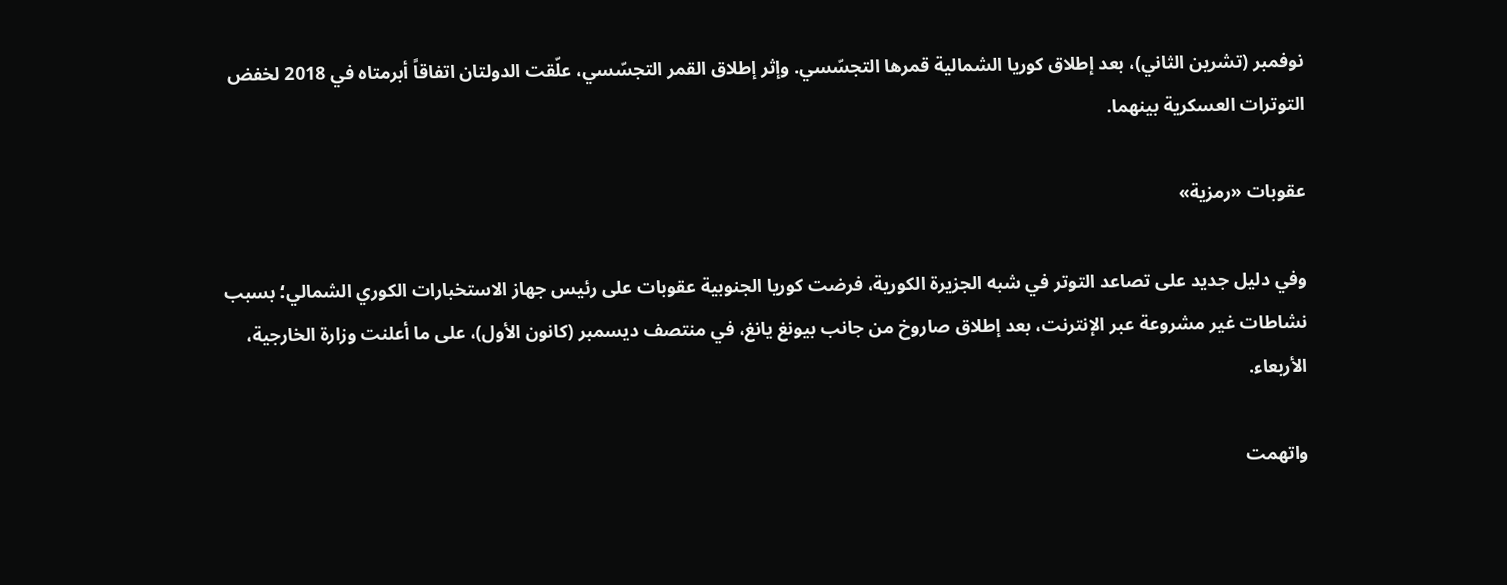نوفمبر (تشرين الثاني)، بعد إطلاق كوريا الشمالية قمرها التجسّسي. وإثر إطلاق القمر التجسّسي، علّقت الدولتان اتفاقاً أبرمتاه في 2018 لخفض التوترات العسكرية بينهما.

عقوبات «رمزية»

وفي دليل جديد على تصاعد التوتر في شبه الجزيرة الكورية، فرضت كوريا الجنوبية عقوبات على رئيس جهاز الاستخبارات الكوري الشمالي؛ بسبب نشاطات غير مشروعة عبر الإنترنت، بعد إطلاق صاروخ من جانب بيونغ يانغ، في منتصف ديسمبر (كانون الأول)، على ما أعلنت وزارة الخارجية، الأربعاء.

واتهمت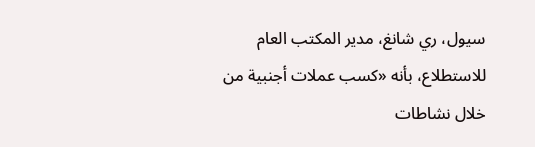سيول، ري شانغ، مدير المكتب العام للاستطلاع، بأنه «كسب عملات أجنبية من خلال نشاطات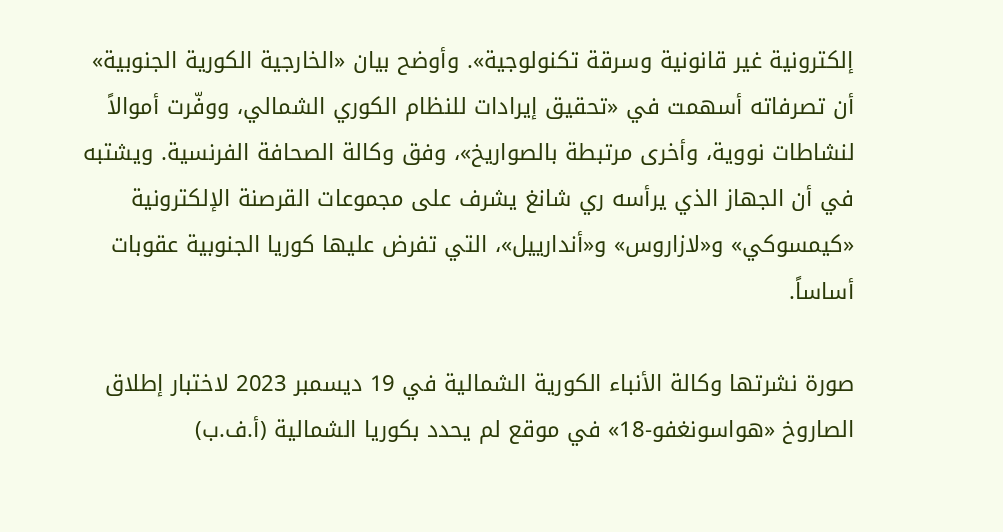إلكترونية غير قانونية وسرقة تكنولوجية». وأوضح بيان «الخارجية الكورية الجنوبية» أن تصرفاته أسهمت في «تحقيق إيرادات للنظام الكوري الشمالي، ووفّرت أموالاً لنشاطات نووية، وأخرى مرتبطة بالصواريخ»، وفق وكالة الصحافة الفرنسية. ويشتبه في أن الجهاز الذي يرأسه ري شانغ يشرف على مجموعات القرصنة الإلكترونية «كيمسوكي» و«لازاروس» و«أندارييل»، التي تفرض عليها كوريا الجنوبية عقوبات أساساً.

صورة نشرتها وكالة الأنباء الكورية الشمالية في 19 ديسمبر 2023 لاختبار إطلاق الصاروخ «هواسونغفو-18» في موقع لم يحدد بكوريا الشمالية (أ.ف.ب)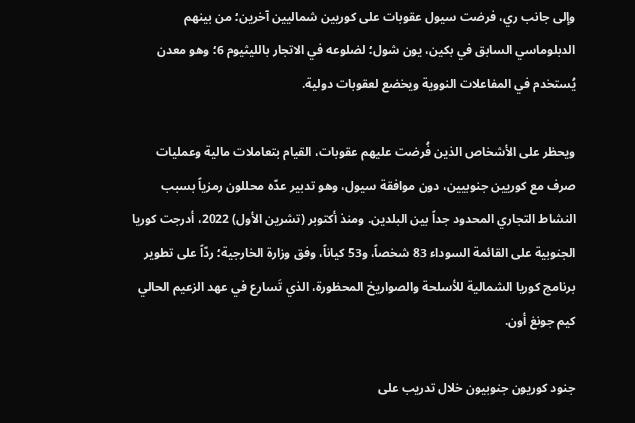وإلى جانب ري، فرضت سيول عقوبات على كوريين شماليين آخرين؛ من بينهم الدبلوماسي السابق في بكين، يون شول؛ لضلوعه في الاتجار بالليثيوم 6؛ وهو معدن يُستخدم في المفاعلات النووية ويخضع لعقوبات دولية.

ويحظر على الأشخاص الذين فُرضت عليهم عقوبات، القيام بتعاملات مالية وعمليات صرف مع كوريين جنوبيين، دون موافقة سيول، وهو تدبير عدّه محللون رمزياً بسبب النشاط التجاري المحدود جداً بين البلدين. ومنذ أكتوبر (تشرين الأول) 2022، أدرجت كوريا الجنوبية على القائمة السوداء 83 شخصاً، و53 كياناً، وفق وزارة الخارجية؛ ردّاً على تطوير برنامج كوريا الشمالية للأسلحة والصواريخ المحظورة، الذي تَسارع في عهد الزعيم الحالي كيم جونغ أون.

جنود كوريون جنوبيون خلال تدريب على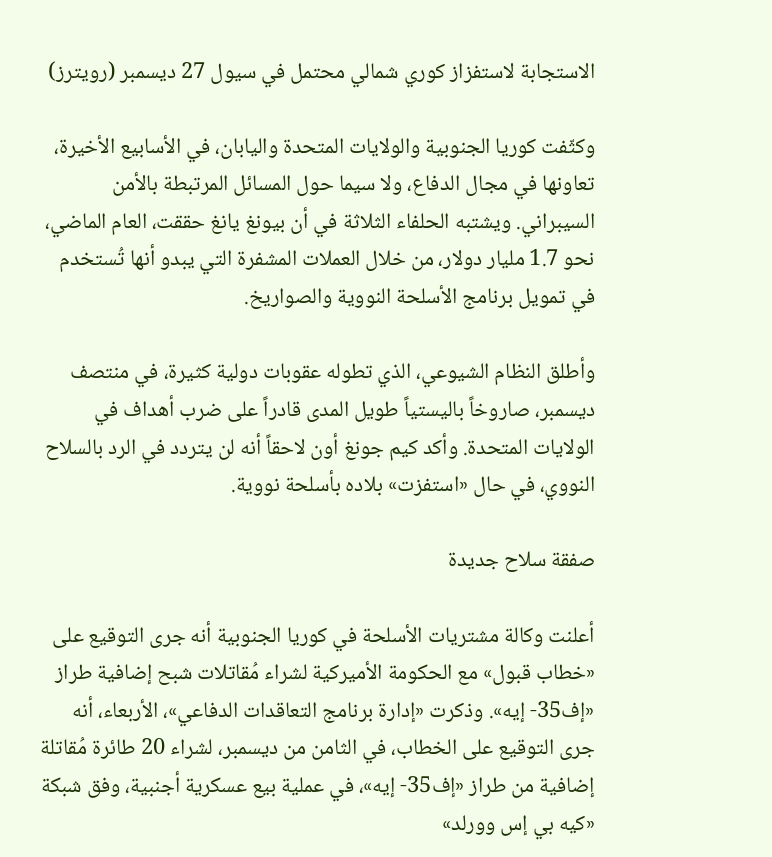الاستجابة لاستفزاز كوري شمالي محتمل في سيول 27 ديسمبر (رويترز)

وكثّفت كوريا الجنوبية والولايات المتحدة واليابان، في الأسابيع الأخيرة، تعاونها في مجال الدفاع، ولا سيما حول المسائل المرتبطة بالأمن السيبراني. ويشتبه الحلفاء الثلاثة في أن بيونغ يانغ حققت، العام الماضي، نحو 1.7 مليار دولار، من خلال العملات المشفرة التي يبدو أنها تُستخدم في تمويل برنامج الأسلحة النووية والصواريخ.

وأطلق النظام الشيوعي، الذي تطوله عقوبات دولية كثيرة، في منتصف ديسمبر، صاروخاً باليستياً طويل المدى قادراً على ضرب أهداف في الولايات المتحدة. وأكد كيم جونغ أون لاحقاً أنه لن يتردد في الرد بالسلاح النووي، في حال «استفزت» بلاده بأسلحة نووية.

صفقة سلاح جديدة

أعلنت وكالة مشتريات الأسلحة في كوريا الجنوبية أنه جرى التوقيع على «خطاب قبول» مع الحكومة الأميركية لشراء مُقاتلات شبح إضافية طراز «إف35- إيه». وذكرت «إدارة برنامج التعاقدات الدفاعي»، الأربعاء، أنه جرى التوقيع على الخطاب، في الثامن من ديسمبر، لشراء 20 طائرة مُقاتلة إضافية من طراز «إف35- إيه»، في عملية بيع عسكرية أجنبية، وفق شبكة «كيه بي إس وورلد»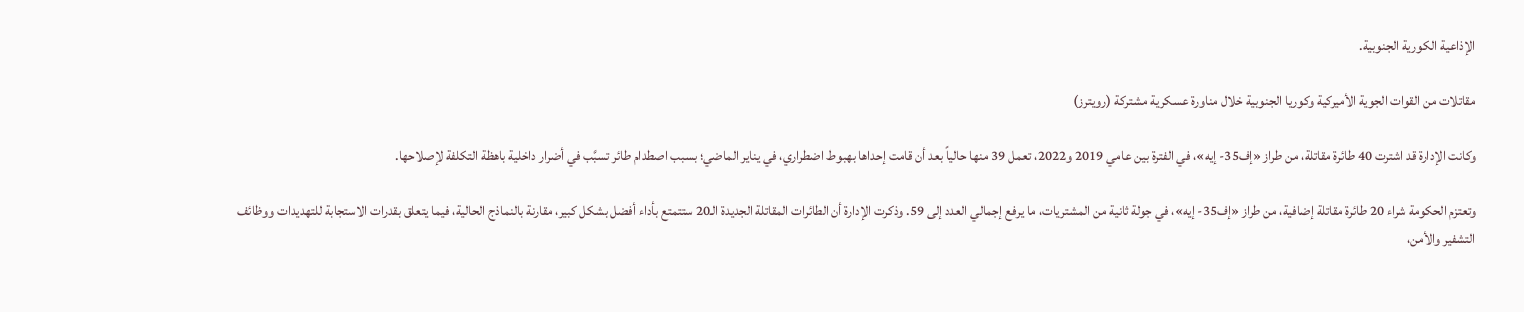الإذاعية الكورية الجنوبية.

مقاتلات من القوات الجوية الأميركية وكوريا الجنوبية خلال مناورة عسكرية مشتركة (رويترز)

وكانت الإدارة قد اشترت 40 طائرة مقاتلة، من طراز «إف35- إيه»، في الفترة بين عامي 2019 و2022، تعمل 39 منها حالياً بعد أن قامت إحداها بهبوط اضطراري، في يناير الماضي؛ بسبب اصطدام طائر تسبَّب في أضرار داخلية باهظة التكلفة لإصلاحها.

وتعتزم الحكومة شراء 20 طائرة مقاتلة إضافية، من طراز «إف35- إيه»، في جولة ثانية من المشتريات، ما يرفع إجمالي العدد إلى 59. وذكرت الإدارة أن الطائرات المقاتلة الجديدة الـ20 ستتمتع بأداء أفضل بشكل كبير، مقارنة بالنماذج الحالية، فيما يتعلق بقدرات الاستجابة للتهديدات ووظائف التشفير والأمن،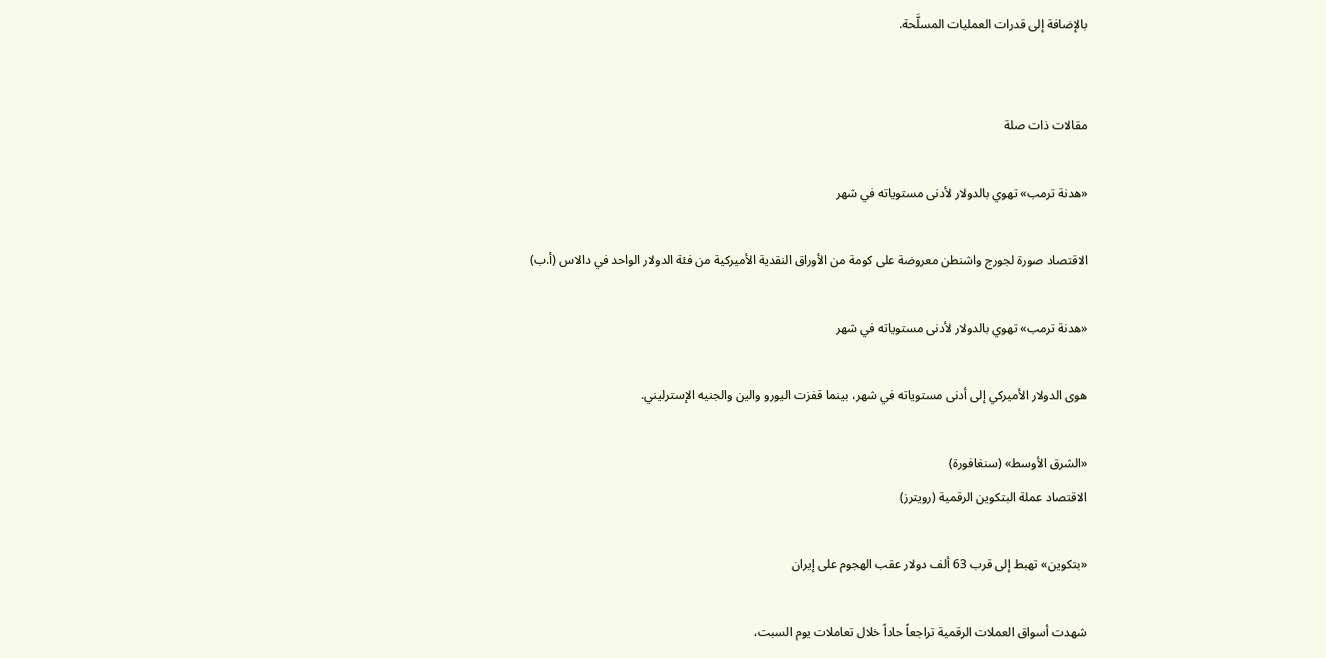بالإضافة إلى قدرات العمليات المسلَّحة.


مقالات ذات صلة

«هدنة ترمب» تهوي بالدولار لأدنى مستوياته في شهر

الاقتصاد صورة لجورج واشنطن معروضة على كومة من الأوراق النقدية الأميركية من فئة الدولار الواحد في دالاس (أ.ب)

«هدنة ترمب» تهوي بالدولار لأدنى مستوياته في شهر

هوى الدولار الأميركي إلى أدنى مستوياته في شهر، بينما قفزت اليورو والين والجنيه الإسترليني.

«الشرق الأوسط» (سنغافورة)
الاقتصاد عملة البتكوين الرقمية (رويترز)

«بتكوين» تهبط إلى قرب 63 ألف دولار عقب الهجوم على إيران

شهدت أسواق العملات الرقمية تراجعاً حاداً خلال تعاملات يوم السبت،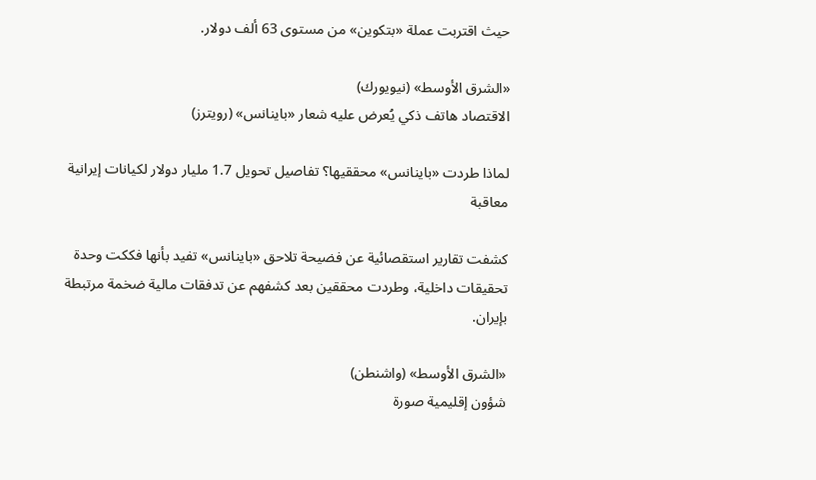حيث اقتربت عملة «بتكوين» من مستوى 63 ألف دولار.

«الشرق الأوسط» (نيويورك)
الاقتصاد هاتف ذكي يُعرض عليه شعار «باينانس» (رويترز)

لماذا طردت «باينانس» محققيها؟ تفاصيل تحويل 1.7 مليار دولار لكيانات إيرانية معاقبة

كشفت تقارير استقصائية عن فضيحة تلاحق «باينانس» تفيد بأنها فككت وحدة تحقيقات داخلية، وطردت محققين بعد كشفهم عن تدفقات مالية ضخمة مرتبطة بإيران.

«الشرق الأوسط» (واشنطن)
شؤون إقليمية صورة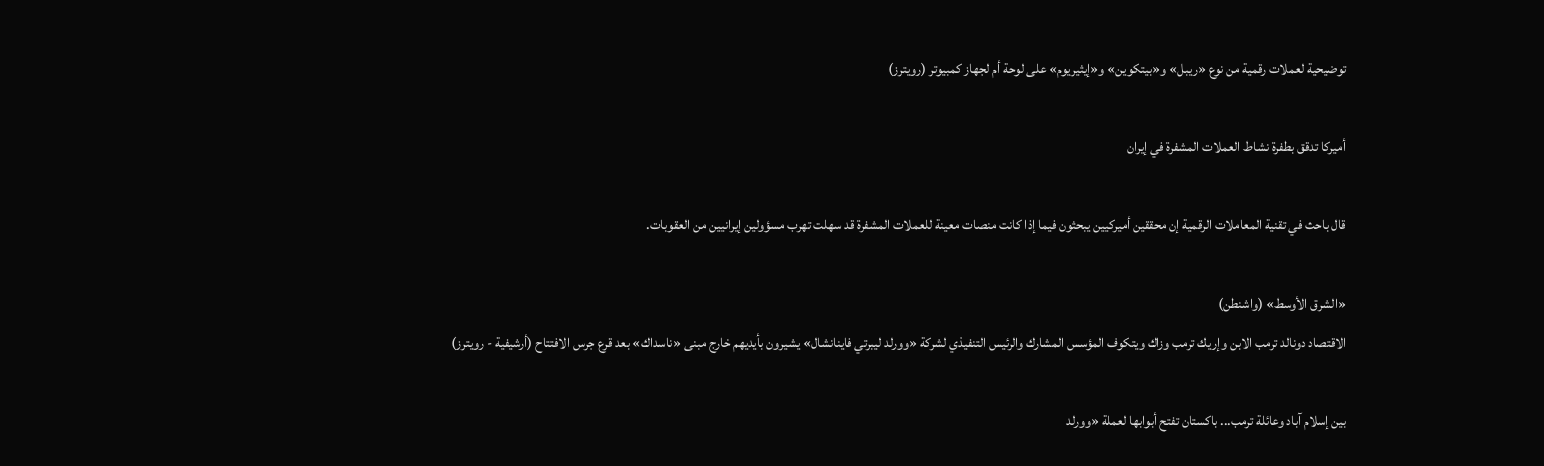توضيحية لعملات رقمية من نوع «ريبل» و«بيتكوين» و«إيثيريوم» على لوحة أم لجهاز كمبيوتر (رويترز)

أميركا تدقق بطفرة نشاط العملات المشفرة في إيران

قال باحث في تقنية المعاملات الرقمية إن محققين أميركيين يبحثون فيما إذا كانت منصات معينة للعملات المشفرة قد سهلت تهرب مسؤولين إيرانيين من العقوبات.

«الشرق الأوسط» (واشنطن)
الاقتصاد دونالد ترمب الابن وإريك ترمب وزاك ويتكوف المؤسس المشارك والرئيس التنفيذي لشركة «وورلد ليبرتي فاينانشال» يشيرون بأيديهم خارج مبنى «ناسداك» بعد قرع جرس الافتتاح (أرشيفية - رويترز)

بين إسلام آباد وعائلة ترمب... باكستان تفتح أبوابها لعملة «وورلد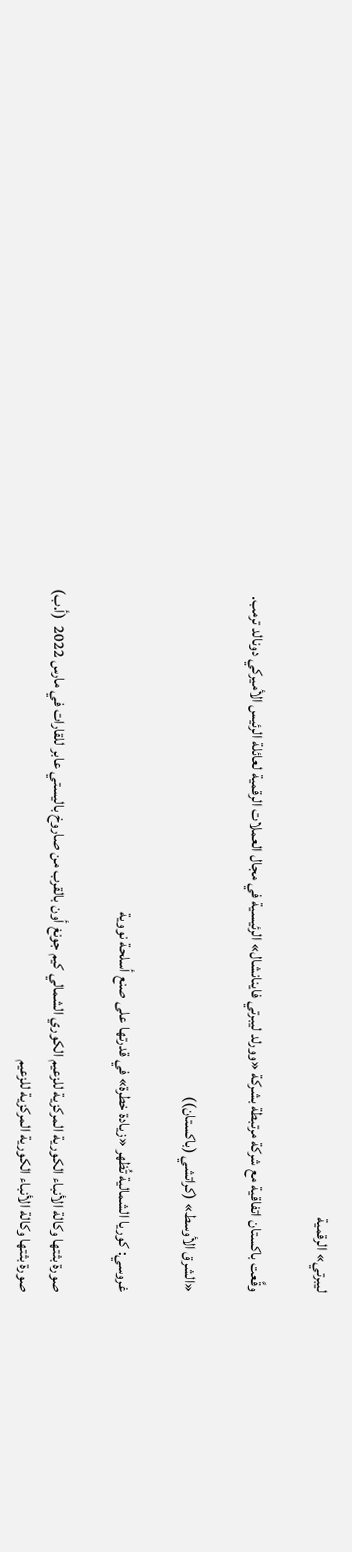ليبرتي» الرقمية

وقَّعت باكستان اتفاقية مع شركة مرتبطة بشركة «وورلد ليبرتي فاينانشال» الرئيسية في مجال العملات الرقمية لعائلة الرئيس الأميركي دونالد ترمب.

«الشرق الأوسط» (كراتشي (باكستان))

غروسي: كوريا الشمالية تُظهر «زيادة خطرة» في قدرتها على صنع أسلحة نووية

صورة بثتها وكالة الأنباء الكورية المركزية للزعيم الكوري الشمالي كيم جونغ أون بالقرب من صاروخ باليستي عابر للقارات في مارس 2022  (أ.ب)
صورة بثتها وكالة الأنباء الكورية المركزية للزعيم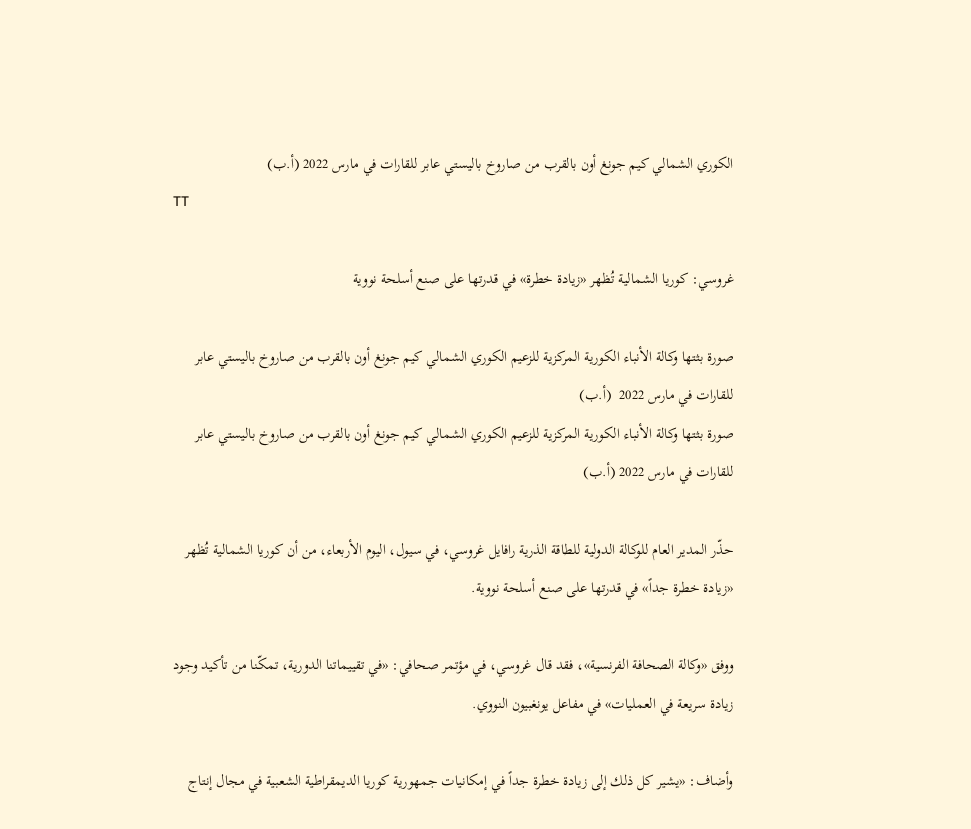الكوري الشمالي كيم جونغ أون بالقرب من صاروخ باليستي عابر للقارات في مارس 2022 (أ.ب)
TT

غروسي: كوريا الشمالية تُظهر «زيادة خطرة» في قدرتها على صنع أسلحة نووية

صورة بثتها وكالة الأنباء الكورية المركزية للزعيم الكوري الشمالي كيم جونغ أون بالقرب من صاروخ باليستي عابر للقارات في مارس 2022  (أ.ب)
صورة بثتها وكالة الأنباء الكورية المركزية للزعيم الكوري الشمالي كيم جونغ أون بالقرب من صاروخ باليستي عابر للقارات في مارس 2022 (أ.ب)

حذّر المدير العام للوكالة الدولية للطاقة الذرية رافايل غروسي، في سيول، اليوم الأربعاء، من أن كوريا الشمالية تُظهر «زيادة خطرة جداً» في قدرتها على صنع أسلحة نووية.

ووفق «وكالة الصحافة الفرنسية»، فقد قال غروسي، في مؤتمر صحافي: «في تقييماتنا الدورية، تمكّنا من تأكيد وجود زيادة سريعة في العمليات» في مفاعل يونغبيون النووي.

وأضاف: «يشير كل ذلك إلى زيادة خطرة جداً في إمكانيات جمهورية كوريا الديمقراطية الشعبية في مجال إنتاج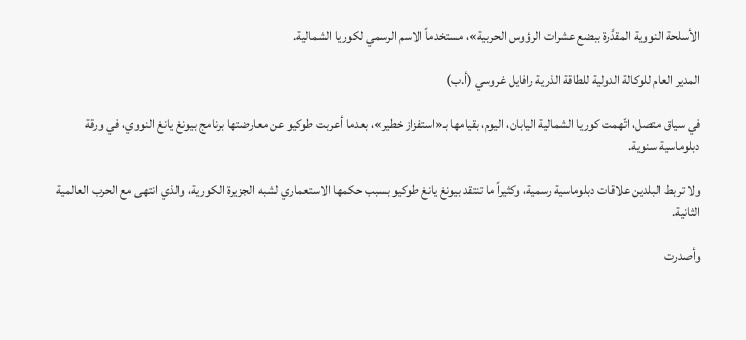الأسلحة النووية المقدَّرة ببضع عشرات الرؤوس الحربية»، مستخدماً الاسم الرسمي لكوريا الشمالية.

المدير العام للوكالة الدولية للطاقة الذرية رافايل غروسي (أ.ب)

في سياق متصل، اتّهمت كوريا الشمالية اليابان، اليوم، بقيامها بـ«استفزاز خطير»، بعدما أعربت طوكيو عن معارضتها برنامج بيونغ يانغ النووي، في ورقة دبلوماسية سنوية.

ولا تربط البلدين علاقات دبلوماسية رسمية، وكثيراً ما تنتقد بيونغ يانغ طوكيو بسبب حكمها الاستعماري لشبه الجزيرة الكورية، والذي انتهى مع الحرب العالمية الثانية.

وأصدرت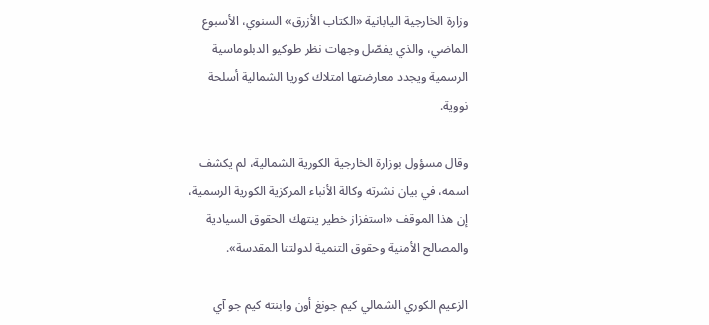وزارة الخارجية اليابانية «الكتاب الأزرق» السنوي، الأسبوع الماضي، والذي يفصّل وجهات نظر طوكيو الدبلوماسية الرسمية ويجدد معارضتها امتلاك كوريا الشمالية أسلحة نووية.

وقال مسؤول بوزارة الخارجية الكورية الشمالية، لم يكشف اسمه، في بيان نشرته وكالة الأنباء المركزية الكورية الرسمية، إن هذا الموقف «استفزاز خطير ينتهك الحقوق السيادية والمصالح الأمنية وحقوق التنمية لدولتنا المقدسة».

الزعيم الكوري الشمالي كيم جونغ أون وابنته كيم جو آي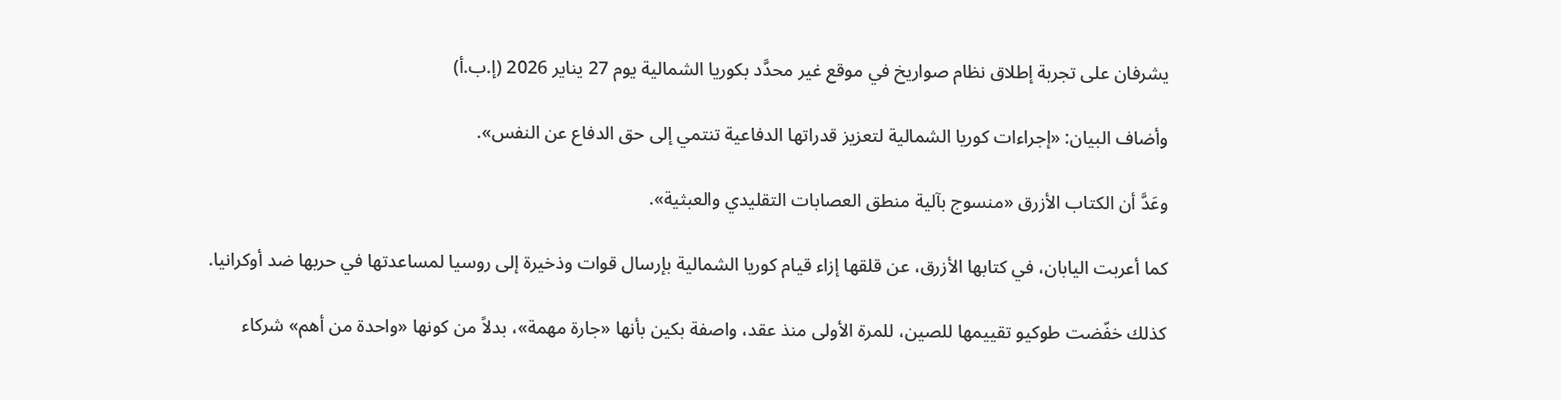يشرفان على تجربة إطلاق نظام صواريخ في موقع غير محدَّد بكوريا الشمالية يوم 27 يناير 2026 (إ.ب.أ)

وأضاف البيان: «إجراءات كوريا الشمالية لتعزيز قدراتها الدفاعية تنتمي إلى حق الدفاع عن النفس».

وعَدَّ أن الكتاب الأزرق «منسوج بآلية منطق العصابات التقليدي والعبثية».

كما أعربت اليابان، في كتابها الأزرق، عن قلقها إزاء قيام كوريا الشمالية بإرسال قوات وذخيرة إلى روسيا لمساعدتها في حربها ضد أوكرانيا.

كذلك خفّضت طوكيو تقييمها للصين، للمرة الأولى منذ عقد، واصفة بكين بأنها «جارة مهمة»، بدلاً من كونها «واحدة من أهم» شركاء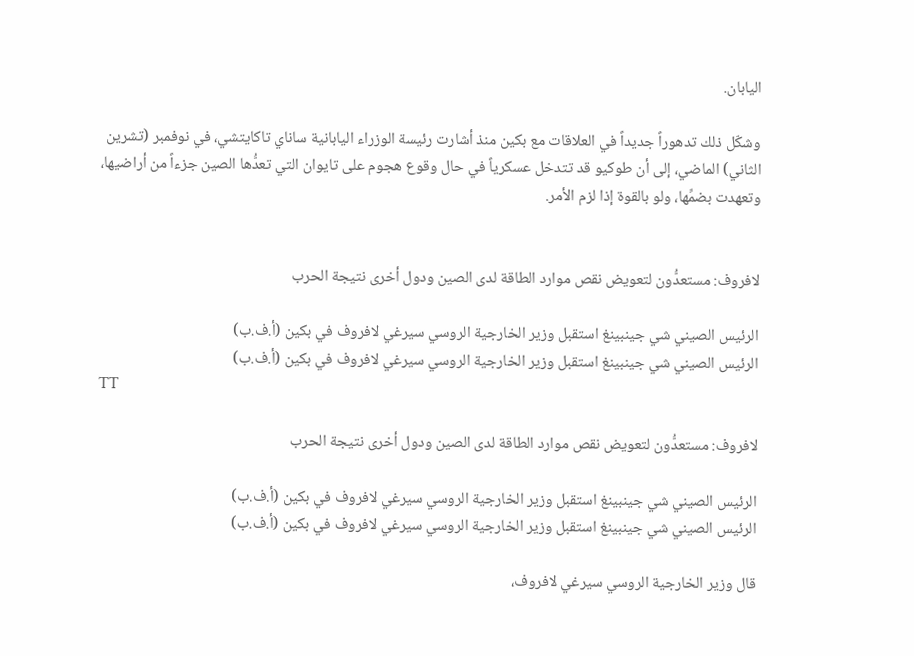اليابان.

وشكّل ذلك تدهوراً جديداً في العلاقات مع بكين منذ أشارت رئيسة الوزراء اليابانية ساناي تاكايتشي، في نوفمبر (تشرين الثاني) الماضي، إلى أن طوكيو قد تتدخل عسكرياً في حال وقوع هجوم على تايوان التي تعدُّها الصين جزءاً من أراضيها، وتعهدت بضمِّها، ولو بالقوة إذا لزم الأمر.


لافروف: مستعدُّون لتعويض نقص موارد الطاقة لدى الصين ودول أخرى نتيجة الحرب

الرئيس الصيني شي جينبينغ استقبل وزير الخارجية الروسي سيرغي لافروف في بكين (أ.ف.ب)
الرئيس الصيني شي جينبينغ استقبل وزير الخارجية الروسي سيرغي لافروف في بكين (أ.ف.ب)
TT

لافروف: مستعدُّون لتعويض نقص موارد الطاقة لدى الصين ودول أخرى نتيجة الحرب

الرئيس الصيني شي جينبينغ استقبل وزير الخارجية الروسي سيرغي لافروف في بكين (أ.ف.ب)
الرئيس الصيني شي جينبينغ استقبل وزير الخارجية الروسي سيرغي لافروف في بكين (أ.ف.ب)

قال وزير الخارجية الروسي سيرغي لافروف،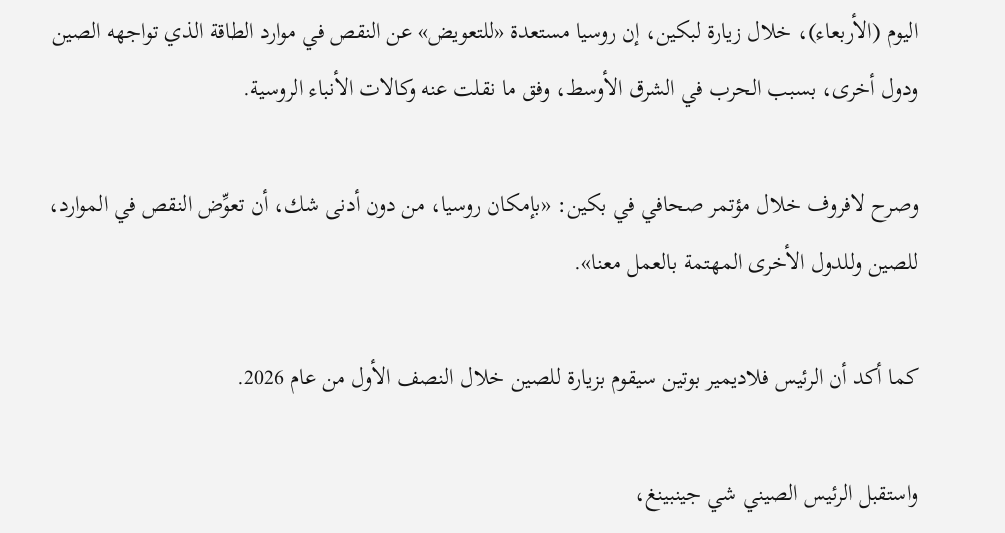اليوم (الأربعاء)، خلال زيارة لبكين، إن روسيا مستعدة «للتعويض» عن النقص في موارد الطاقة الذي تواجهه الصين ودول أخرى، بسبب الحرب في الشرق الأوسط، وفق ما نقلت عنه وكالات الأنباء الروسية.

وصرح لافروف خلال مؤتمر صحافي في بكين: «بإمكان روسيا، من دون أدنى شك، أن تعوِّض النقص في الموارد، للصين وللدول الأخرى المهتمة بالعمل معنا».

كما أكد أن الرئيس فلاديمير بوتين سيقوم بزيارة للصين خلال النصف الأول من عام 2026.

واستقبل الرئيس الصيني شي جينبينغ،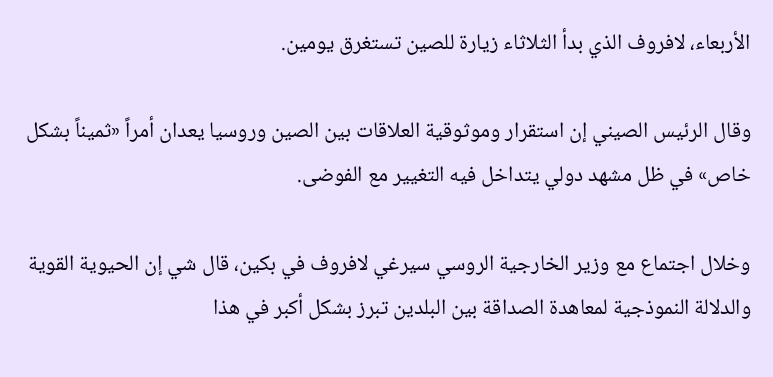الأربعاء، لافروف الذي بدأ الثلاثاء زيارة للصين تستغرق يومين.

وقال الرئيس الصيني إن استقرار وموثوقية العلاقات بين الصين وروسيا يعدان أمراً «ثميناً بشكل خاص» في ظل مشهد دولي يتداخل فيه التغيير مع الفوضى.

وخلال اجتماع مع وزير الخارجية الروسي سيرغي لافروف في بكين، قال شي إن الحيوية القوية والدلالة النموذجية لمعاهدة الصداقة بين البلدين تبرز بشكل أكبر في هذا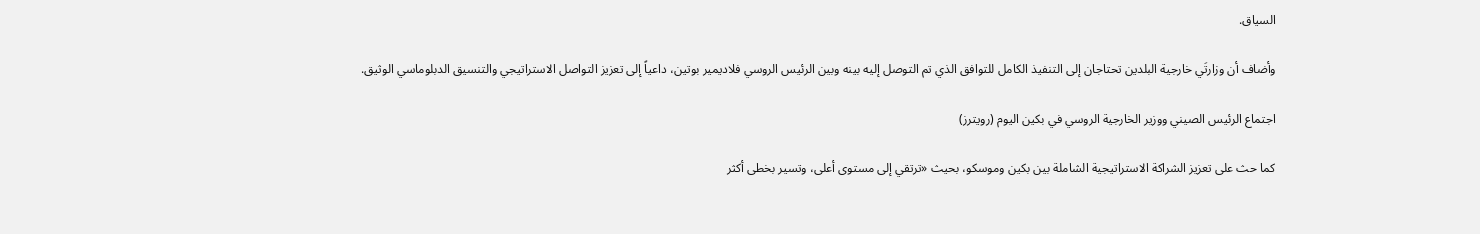السياق.

وأضاف أن وزارتَي خارجية البلدين تحتاجان إلى التنفيذ الكامل للتوافق الذي تم التوصل إليه بينه وبين الرئيس الروسي فلاديمير بوتين، داعياً إلى تعزيز التواصل الاستراتيجي والتنسيق الدبلوماسي الوثيق.

اجتماع الرئيس الصيني ووزير الخارجية الروسي في بكين اليوم (رويترز)

كما حث على تعزيز الشراكة الاستراتيجية الشاملة بين بكين وموسكو، بحيث «ترتقي إلى مستوى أعلى، وتسير بخطى أكثر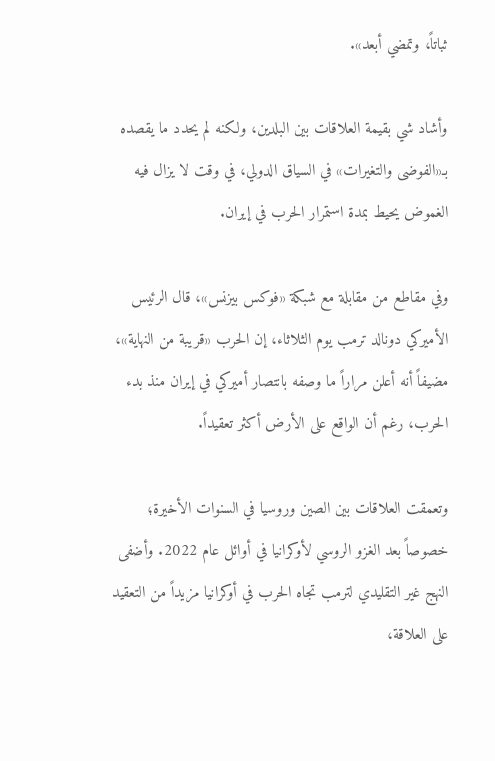ثباتاً، وتمضي أبعد».

وأشاد شي بقيمة العلاقات بين البلدين، ولكنه لم يحدد ما يقصده بـ«الفوضى والتغيرات» في السياق الدولي، في وقت لا يزال فيه الغموض يحيط بمدة استمرار الحرب في إيران.

وفي مقاطع من مقابلة مع شبكة «فوكس بيزنس»، قال الرئيس الأميركي دونالد ترمب يوم الثلاثاء، إن الحرب «قريبة من النهاية»، مضيفاً أنه أعلن مراراً ما وصفه بانتصار أميركي في إيران منذ بدء الحرب، رغم أن الواقع على الأرض أكثر تعقيداً.

وتعمقت العلاقات بين الصين وروسيا في السنوات الأخيرة؛ خصوصاً بعد الغزو الروسي لأوكرانيا في أوائل عام 2022. وأضفى النهج غير التقليدي لترمب تجاه الحرب في أوكرانيا مزيداً من التعقيد على العلاقة،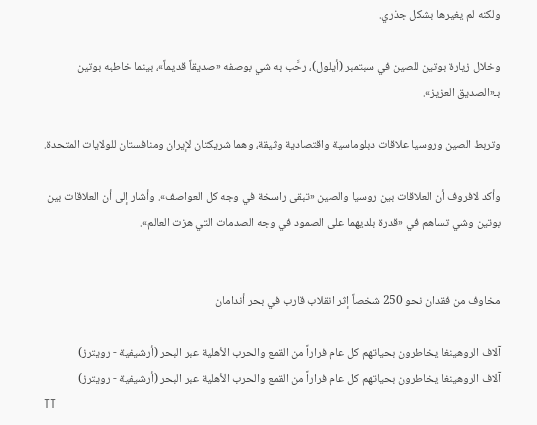ولكنه لم يغيرها بشكل جذري.

وخلال زيارة بوتين للصين في سبتمبر (أيلول)، رحَّب به شي بوصفه «صديقاً قديماً»، بينما خاطبه بوتين بـ«الصديق العزيز».

وتربط الصين وروسيا علاقات دبلوماسية واقتصادية وثيقة، وهما شريكتان لإيران ومنافستان للولايات المتحدة.

وأكد لافروف أن العلاقات بين روسيا والصين «تبقى راسخة في وجه كل العواصف». وأشار إلى أن العلاقات بين بوتين وشي تساهم في «قدرة بلديهما على الصمود في وجه الصدمات التي هزت العالم».


مخاوف من فقدان نحو 250 شخصاً إثر انقلاب قارب في بحر أندامان

آلاف الروهينغا يخاطرون بحياتهم كل عام فراراً من القمع والحرب الأهلية عبر البحر (أرشيفية - رويترز)
آلاف الروهينغا يخاطرون بحياتهم كل عام فراراً من القمع والحرب الأهلية عبر البحر (أرشيفية - رويترز)
TT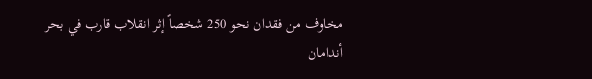مخاوف من فقدان نحو 250 شخصاً إثر انقلاب قارب في بحر أندامان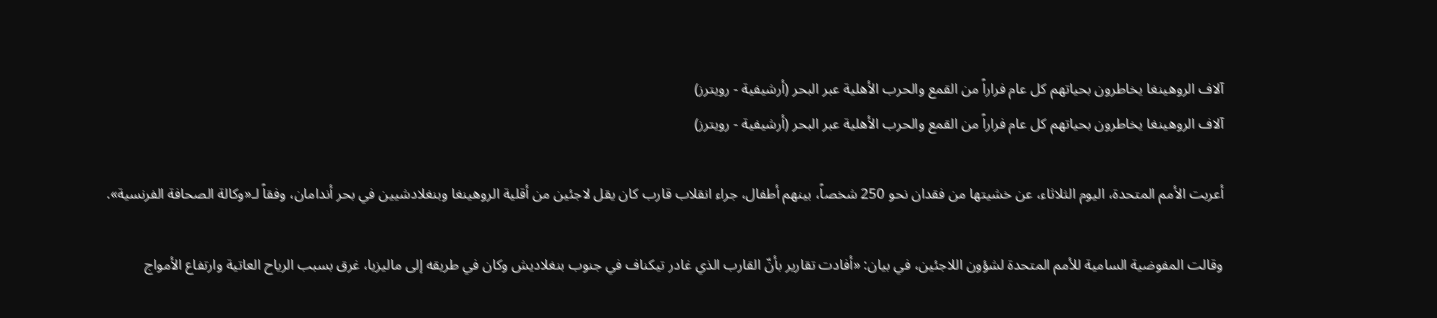آلاف الروهينغا يخاطرون بحياتهم كل عام فراراً من القمع والحرب الأهلية عبر البحر (أرشيفية - رويترز)
آلاف الروهينغا يخاطرون بحياتهم كل عام فراراً من القمع والحرب الأهلية عبر البحر (أرشيفية - رويترز)

أعربت الأمم المتحدة، اليوم الثلاثاء، عن خشيتها من فقدان نحو 250 شخصاً، بينهم أطفال، جراء انقلاب قارب كان يقل لاجئين من أقلية الروهينغا وبنغلادشيين في بحر أندامان، وفقاً لـ«وكالة الصحافة الفرنسية».

وقالت المفوضية السامية للأمم المتحدة لشؤون اللاجئين، في بيان: «أفادت تقارير بأنّ القارب الذي غادر تيكناف في جنوب بنغلاديش وكان في طريقه إلى ماليزيا، غرق بسبب الرياح العاتية وارتفاع الأمواج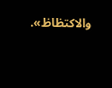والاكتظاظ».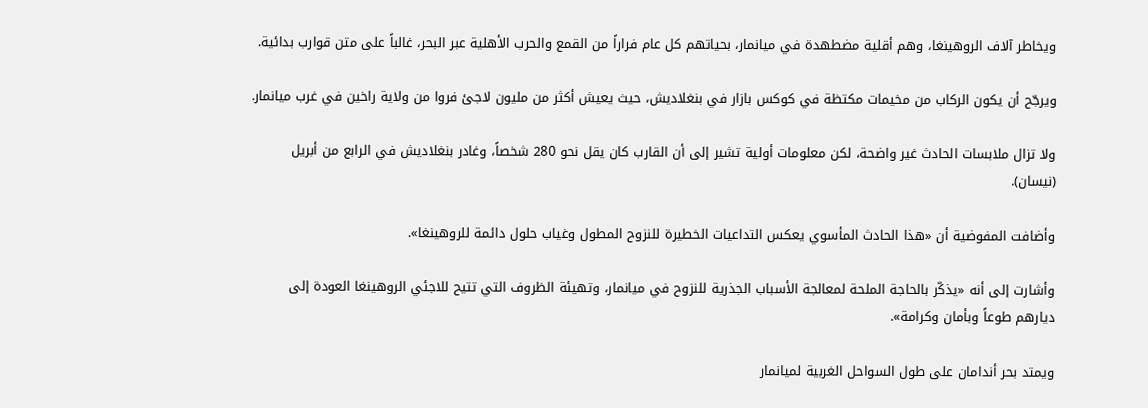ويخاطر آلاف الروهينغا، وهم أقلية مضطهدة في ميانمار، بحياتهم كل عام فراراً من القمع والحرب الأهلية عبر البحر، غالباً على متن قوارب بدائية.

ويرجّح أن يكون الركاب من مخيمات مكتظة في كوكس بازار في بنغلاديش، حيث يعيش أكثر من مليون لاجئ فروا من ولاية راخين في غرب ميانمار.

ولا تزال ملابسات الحادث غير واضحة، لكن معلومات أولية تشير إلى أن القارب كان يقل نحو 280 شخصاً، وغادر بنغلاديش في الرابع من أبريل (نيسان).

وأضافت المفوضية أن «هذا الحادث المأسوي يعكس التداعيات الخطيرة للنزوح المطول وغياب حلول دائمة للروهينغا».

وأشارت إلى أنه «يذكّر بالحاجة الملحة لمعالجة الأسباب الجذرية للنزوح في ميانمار، وتهيئة الظروف التي تتيح للاجئي الروهينغا العودة إلى ديارهم طوعاً وبأمان وكرامة».

ويمتد بحر أندامان على طول السواحل الغربية لميانمار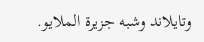وتايلاند وشبه جزيرة الملايو.